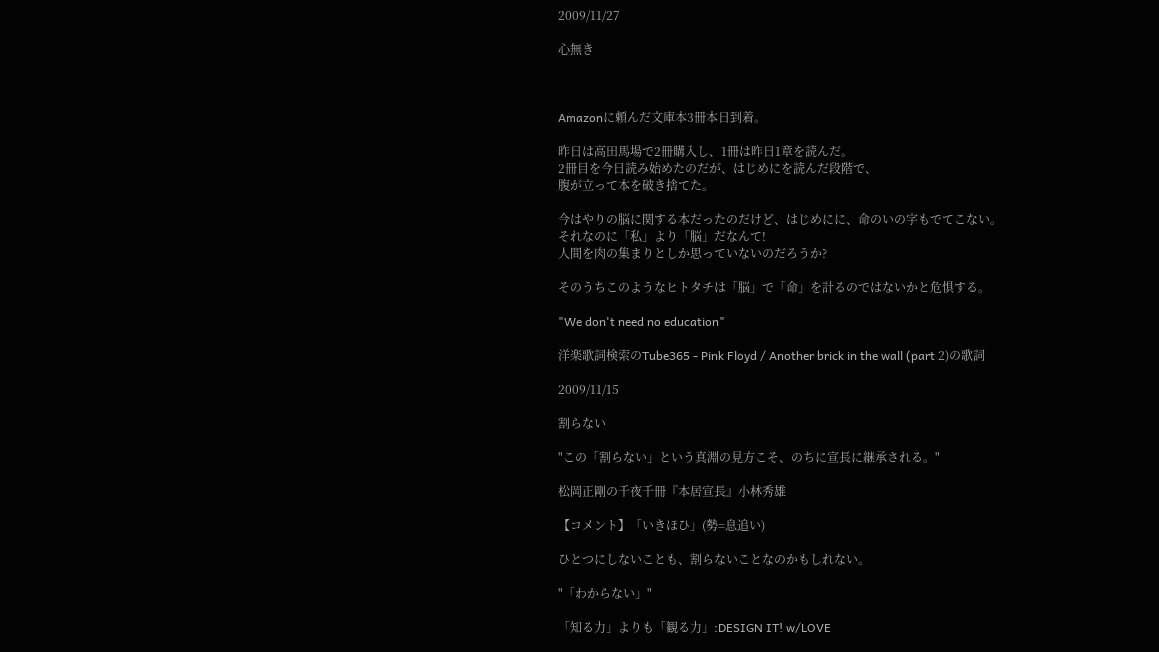2009/11/27

心無き



Amazonに頼んだ文庫本3冊本日到着。

昨日は高田馬場で2冊購入し、1冊は昨日1章を読んだ。
2冊目を今日読み始めたのだが、はじめにを読んだ段階で、
腹が立って本を破き捨てた。

今はやりの脳に関する本だったのだけど、はじめにに、命のいの字もでてこない。
それなのに「私」より「脳」だなんて!
人間を肉の集まりとしか思っていないのだろうか?

そのうちこのようなヒトタチは「脳」で「命」を計るのではないかと危惧する。

"We don't need no education"

洋楽歌詞検索のTube365 - Pink Floyd / Another brick in the wall (part 2)の歌詞

2009/11/15

割らない

"この「割らない」という真淵の見方こそ、のちに宣長に継承される。"

松岡正剛の千夜千冊『本居宣長』小林秀雄

【コメント】「いきほひ」(勢=息追い)

ひとつにしないことも、割らないことなのかもしれない。

"「わからない」"

「知る力」よりも「観る力」:DESIGN IT! w/LOVE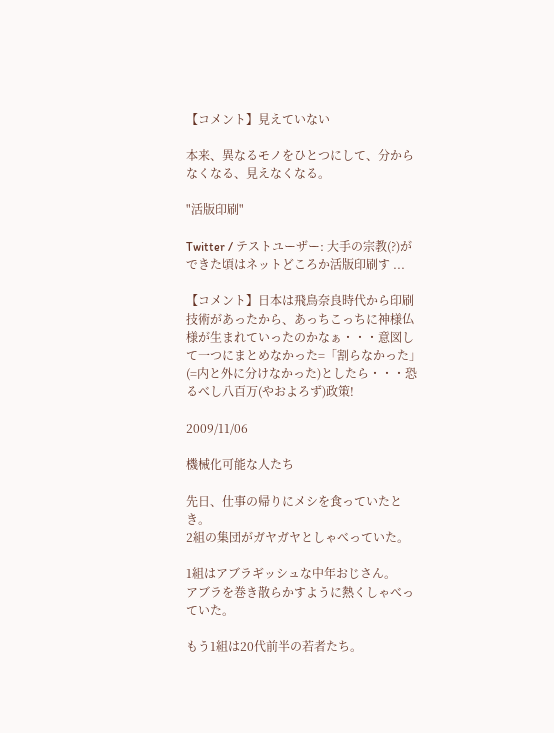【コメント】見えていない

本来、異なるモノをひとつにして、分からなくなる、見えなくなる。

"活版印刷"

Twitter / テストユーザー: 大手の宗教(?)ができた頃はネットどころか活版印刷す ...

【コメント】日本は飛鳥奈良時代から印刷技術があったから、あっちこっちに神様仏様が生まれていったのかなぁ・・・意図して一つにまとめなかった=「割らなかった」(=内と外に分けなかった)としたら・・・恐るべし八百万(やおよろず)政策!

2009/11/06

機械化可能な人たち

先日、仕事の帰りにメシを食っていたとき。
2組の集団がガヤガヤとしゃべっていた。

1組はアブラギッシュな中年おじさん。
アブラを巻き散らかすように熱くしゃべっていた。

もう1組は20代前半の若者たち。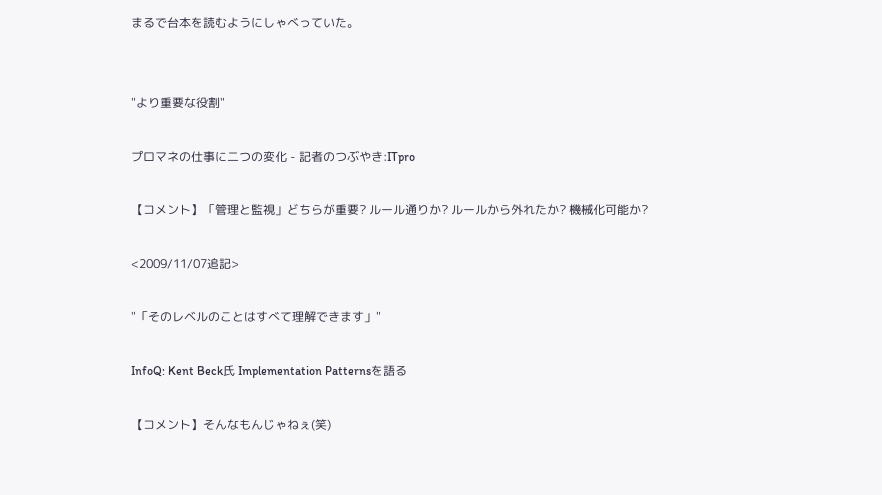まるで台本を読むようにしゃべっていた。


"より重要な役割"

プロマネの仕事に二つの変化 - 記者のつぶやき:ITpro

【コメント】「管理と監視」どちらが重要? ルール通りか? ルールから外れたか? 機械化可能か?

<2009/11/07追記>

"「そのレベルのことはすべて理解できます」"

InfoQ: Kent Beck氏 Implementation Patternsを語る

【コメント】そんなもんじゃねぇ(笑)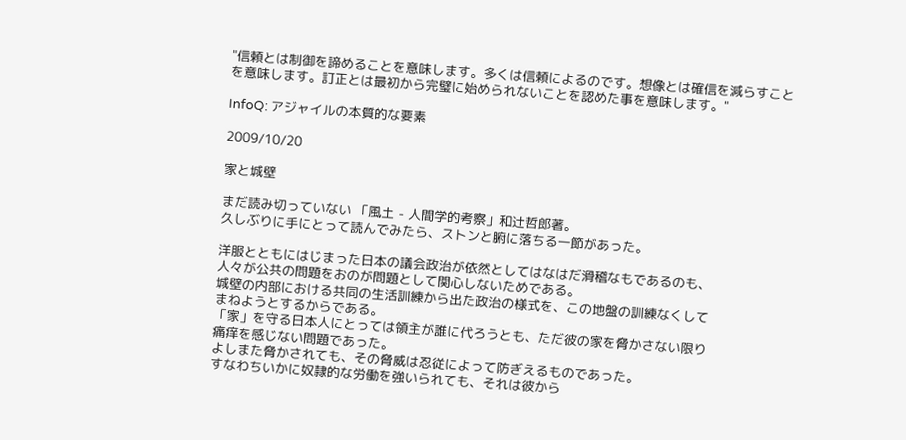"信頼とは制御を諦めることを意味します。多くは信頼によるのです。想像とは確信を減らすことを意味します。訂正とは最初から完璧に始められないことを認めた事を意味します。"

InfoQ: アジャイルの本質的な要素

2009/10/20

家と城壁

まだ読み切っていない 「風土 - 人間学的考察」和辻哲郎著。
久しぶりに手にとって読んでみたら、ストンと腑に落ちる一節があった。

洋服とともにはじまった日本の議会政治が依然としてはなはだ滑稽なもであるのも、
人々が公共の問題をおのが問題として関心しないためである。
城壁の内部における共同の生活訓練から出た政治の様式を、この地盤の訓練なくして
まねようとするからである。
「家」を守る日本人にとっては領主が誰に代ろうとも、ただ彼の家を脅かさない限り
痛痒を感じない問題であった。
よしまた脅かされても、その脅威は忍従によって防ぎえるものであった。
すなわちいかに奴隷的な労働を強いられても、それは彼から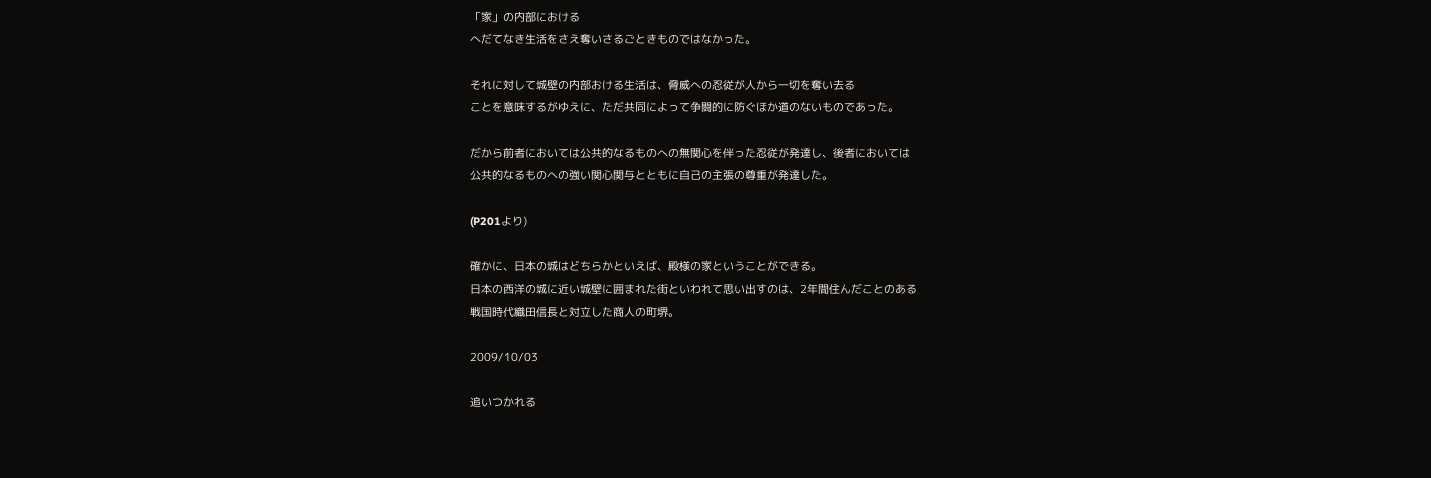「家」の内部における
へだてなき生活をさえ奪いさるごときものではなかった。

それに対して城壁の内部おける生活は、脅威への忍従が人から一切を奪い去る
ことを意味するがゆえに、ただ共同によって争闘的に防ぐほか道のないものであった。

だから前者においては公共的なるものへの無関心を伴った忍従が発達し、後者においては
公共的なるものへの強い関心関与とともに自己の主張の尊重が発達した。

(P201より)

確かに、日本の城はどちらかといえば、殿様の家ということができる。
日本の西洋の城に近い城壁に囲まれた街といわれて思い出すのは、2年間住んだことのある
戦国時代織田信長と対立した商人の町堺。

2009/10/03

追いつかれる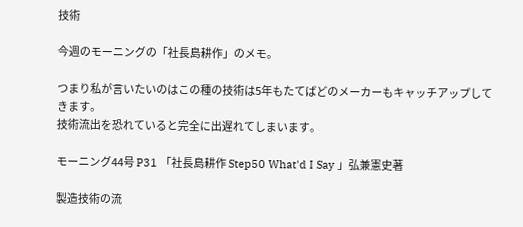技術

今週のモーニングの「社長島耕作」のメモ。

つまり私が言いたいのはこの種の技術は5年もたてばどのメーカーもキャッチアップしてきます。
技術流出を恐れていると完全に出遅れてしまいます。

モーニング44号 P31 「社長島耕作 Step50 What'd I Say 」弘兼憲史著

製造技術の流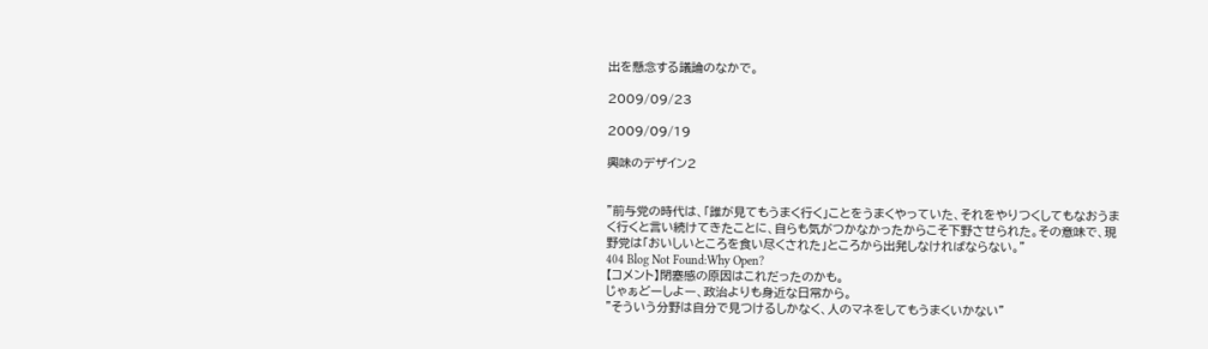出を懸念する議論のなかで。

2009/09/23

2009/09/19

興味のデザイン2


"前与党の時代は、「誰が見てもうまく行く」ことをうまくやっていた、それをやりつくしてもなおうまく行くと言い続けてきたことに、自らも気がつかなかったからこそ下野させられた。その意味で、現野党は「おいしいところを食い尽くされた」ところから出発しなければならない。"
404 Blog Not Found:Why Open?
【コメント】閉塞感の原因はこれだったのかも。
じゃぁどーしよー、政治よりも身近な日常から。
"そういう分野は自分で見つけるしかなく、人のマネをしてもうまくいかない"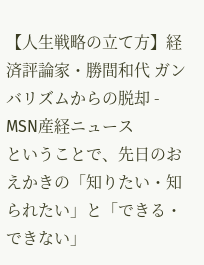【人生戦略の立て方】経済評論家・勝間和代 ガンバリズムからの脱却 - MSN産経ニュース
ということで、先日のおえかきの「知りたい・知られたい」と「できる・できない」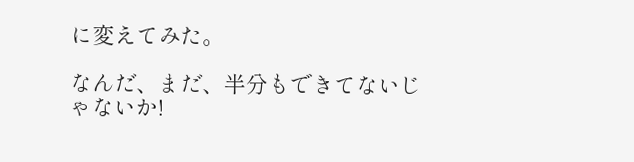に変えてみた。

なんだ、まだ、半分もできてないじゃないか!